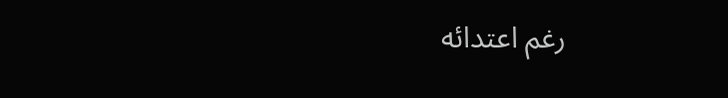رغم اعتدائه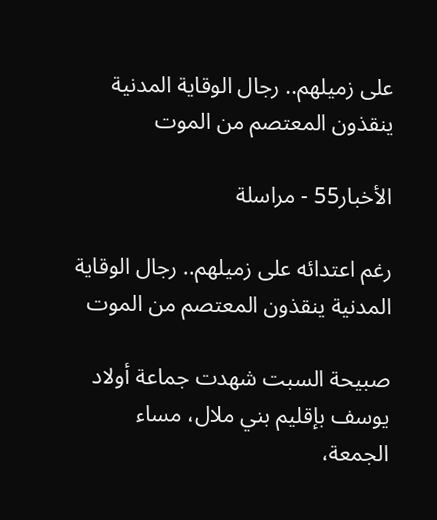على زميلهم.. رجال الوقاية المدنية ينقذون المعتصم من الموت

الأخبار55 - مراسلة

رغم اعتدائه على زميلهم.. رجال الوقاية المدنية ينقذون المعتصم من الموت

صبيحة السبت شهدت جماعة أولاد يوسف بإقليم بني ملال، مساء الجمعة،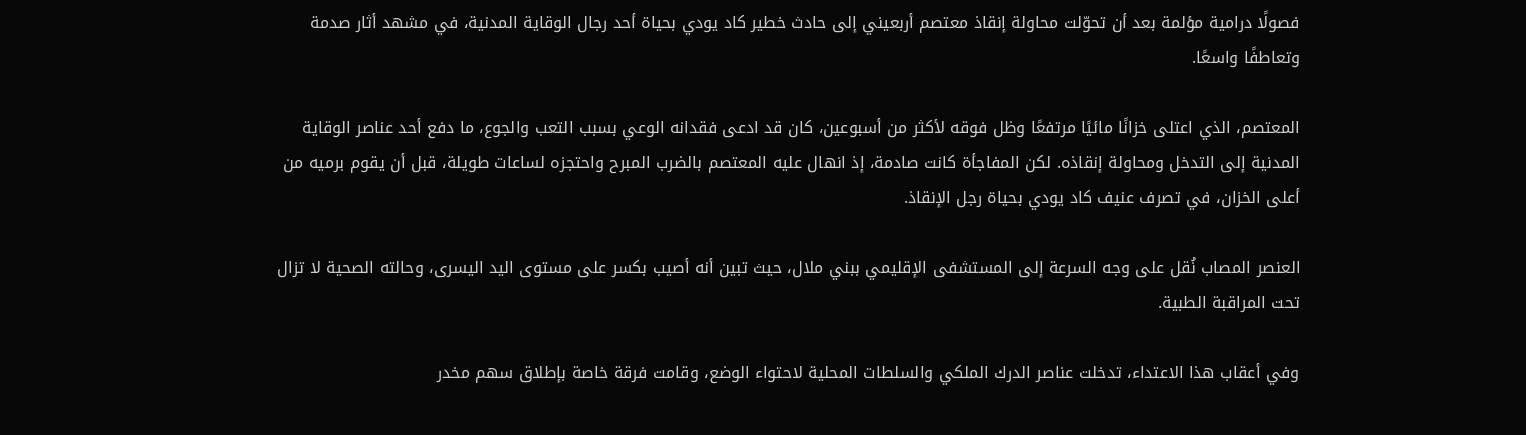فصولًا درامية مؤلمة بعد أن تحوّلت محاولة إنقاذ معتصم أربعيني إلى حادث خطير كاد يودي بحياة أحد رجال الوقاية المدنية، في مشهد أثار صدمة وتعاطفًا واسعًا.

المعتصم، الذي اعتلى خزانًا مائيًا مرتفعًا وظل فوقه لأكثر من أسبوعين، كان قد ادعى فقدانه الوعي بسبب التعب والجوع، ما دفع أحد عناصر الوقاية المدنية إلى التدخل ومحاولة إنقاذه. لكن المفاجأة كانت صادمة، إذ انهال عليه المعتصم بالضرب المبرح واحتجزه لساعات طويلة، قبل أن يقوم برميه من أعلى الخزان، في تصرف عنيف كاد يودي بحياة رجل الإنقاذ.

العنصر المصاب نُقل على وجه السرعة إلى المستشفى الإقليمي ببني ملال، حيث تبين أنه أصيب بكسر على مستوى اليد اليسرى، وحالته الصحية لا تزال تحت المراقبة الطبية.

وفي أعقاب هذا الاعتداء، تدخلت عناصر الدرك الملكي والسلطات المحلية لاحتواء الوضع، وقامت فرقة خاصة بإطلاق سهم مخدر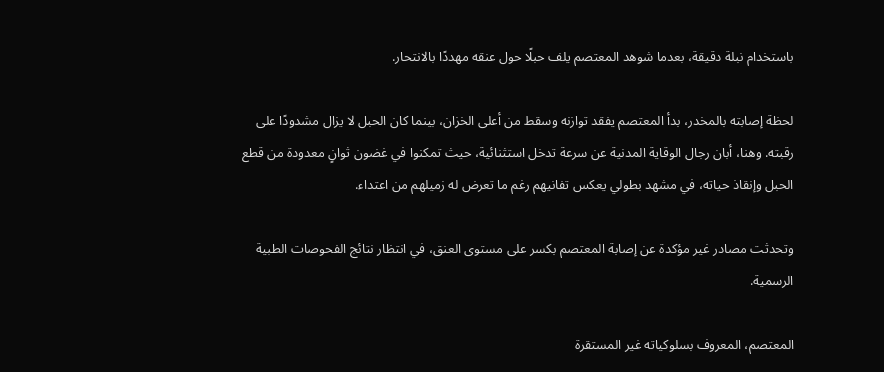باستخدام نبلة دقيقة، بعدما شوهد المعتصم يلف حبلًا حول عنقه مهددًا بالانتحار.

لحظة إصابته بالمخدر، بدأ المعتصم يفقد توازنه وسقط من أعلى الخزان، بينما كان الحبل لا يزال مشدودًا على رقبته. وهنا، أبان رجال الوقاية المدنية عن سرعة تدخل استثنائية، حيث تمكنوا في غضون ثوانٍ معدودة من قطع الحبل وإنقاذ حياته، في مشهد بطولي يعكس تفانيهم رغم ما تعرض له زميلهم من اعتداء.

وتحدثت مصادر غير مؤكدة عن إصابة المعتصم بكسر على مستوى العنق، في انتظار نتائج الفحوصات الطبية الرسمية.

المعتصم، المعروف بسلوكياته غير المستقرة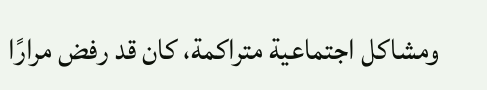ومشاكل اجتماعية متراكمة، كان قد رفض مرارًا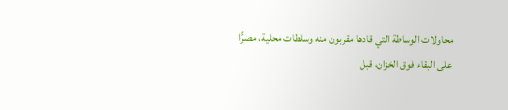محاولات الوساطة التي قادها مقربون منه وسلطات محلية، مصرًّا على البقاء فوق الخزان، قبل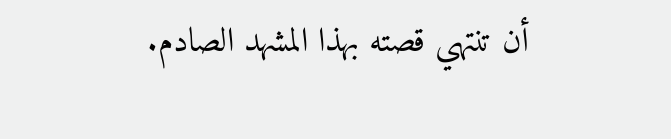أن تنتهي قصته بهذا المشهد الصادم.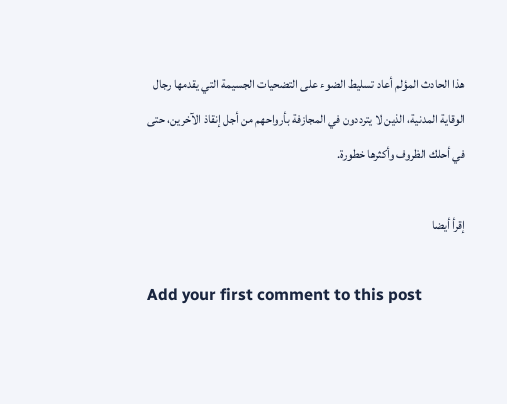هذا الحادث المؤلم أعاد تسليط الضوء على التضحيات الجسيمة التي يقدمها رجال الوقاية المدنية، الذين لا يترددون في المجازفة بأرواحهم من أجل إنقاذ الآخرين، حتى في أحلك الظروف وأكثرها خطورة.

إقرأ أيضا

Add your first comment to this post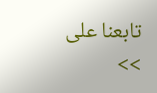تابعنا على >>